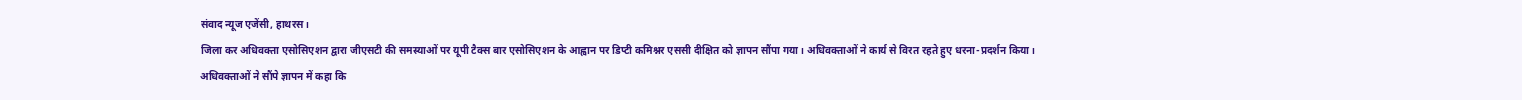संवाद न्यूज एजेंसी, हाथरस।
जिला कर अधिवक्ता एसोसिएशन द्वारा जीएसटी की समस्याओं पर यूपी टैक्स बार एसोसिएशन के आह्वान पर डिप्टी कमिश्नर एससी दीक्षित को ज्ञापन सौंपा गया। अधिवक्ताओं ने कार्य से विरत रहते हुए धरना-प्रदर्शन किया।
अधिवक्ताओं ने सौंपे ज्ञापन में कहा कि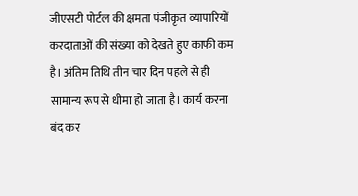जीएसटी पोर्टल की क्षमता पंजीकृत व्यापारियों करदाताओं की संख्या को देखते हुए काफी कम है। अंतिम तिथि तीन चार दिन पहले से ही सामान्य रूप से धीमा हो जाता है। कार्य करना बंद कर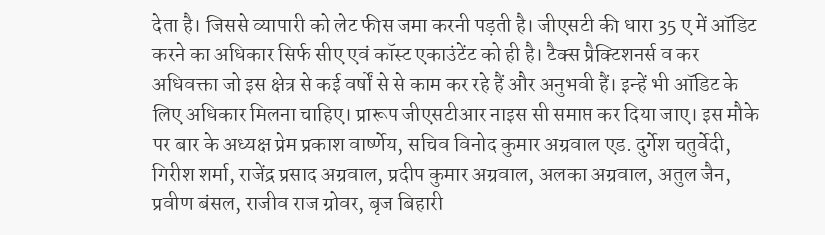देता है। जिससे व्यापारी को लेट फीस जमा करनी पड़ती है। जीएसटी की धारा 35 ए में ऑडिट करने का अधिकार सिर्फ सीए एवं कॉस्ट एकाउंटेंट को ही है। टैक्स प्रैक्टिशनर्स व कर अधिवक्ता जो इस क्षेत्र से कई वर्षों से से काम कर रहे हैं और अनुभवी हैं। इन्हें भी ऑडिट के लिए अधिकार मिलना चाहिए। प्रारूप जीएसटीआर नाइस सी समाप्त कर दिया जाए। इस मौके पर बार के अध्यक्ष प्रेम प्रकाश वार्ष्णेय, सचिव विनोद कुमार अग्रवाल एड. दुर्गेश चतुर्वेदी, गिरीश शर्मा, राजेंद्र प्रसाद अग्रवाल, प्रदीप कुमार अग्रवाल, अलका अग्रवाल, अतुल जैन, प्रवीण बंसल, राजीव राज ग्रोवर, बृज बिहारी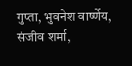गुप्ता, भुवनेश वार्ष्णेय, संजीव शर्मा,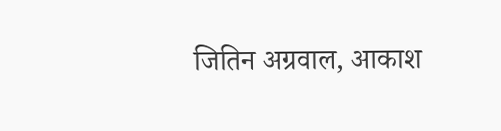जितिन अग्रवाल, आकाश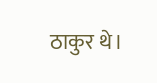ठाकुर थे।